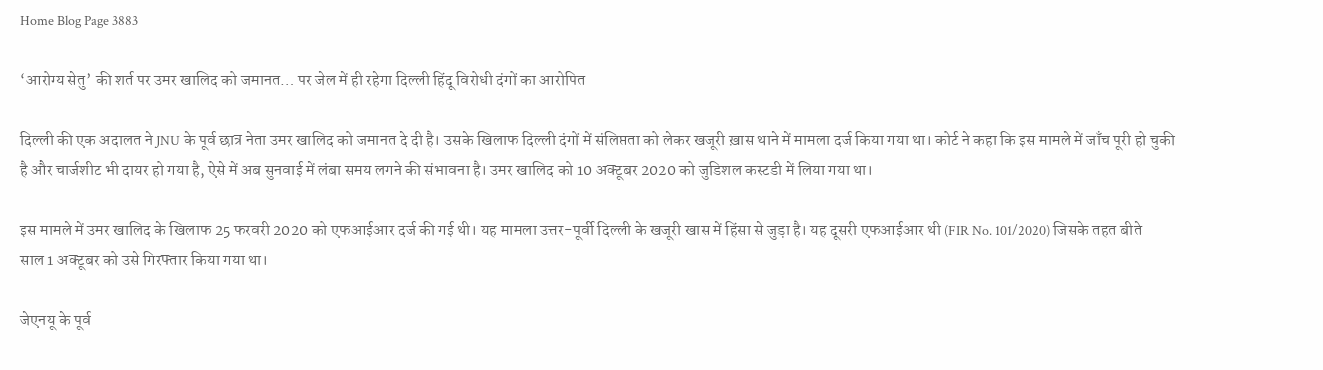Home Blog Page 3883

‘आरोग्य सेतु’ की शर्त पर उमर खालिद को जमानत… पर जेल में ही रहेगा दिल्ली हिंदू विरोधी दंगों का आरोपित

दिल्ली की एक अदालत ने JNU के पूर्व छात्र नेता उमर खालिद को जमानत दे दी है। उसके खिलाफ दिल्ली दंगों में संलिप्तता को लेकर खजूरी ख़ास थाने में मामला दर्ज किया गया था। कोर्ट ने कहा कि इस मामले में जाँच पूरी हो चुकी है और चार्जशीट भी दायर हो गया है, ऐसे में अब सुनवाई में लंबा समय लगने की संभावना है। उमर खालिद को 10 अक्टूबर 2020 को जुडिशल कस्टडी में लिया गया था।

इस मामले में उमर खालिद के खिलाफ 25 फरवरी 2020 को एफआईआर दर्ज की गई थी। यह मामला उत्तर-पूर्वी दिल्ली के खजूरी खास में हिंसा से जुड़ा है। यह दूसरी एफआईआर थी (FIR No. 101/2020) जिसके तहत बीते साल 1 अक्टूबर को उसे गिरफ्तार किया गया था।

जेएनयू के पूर्व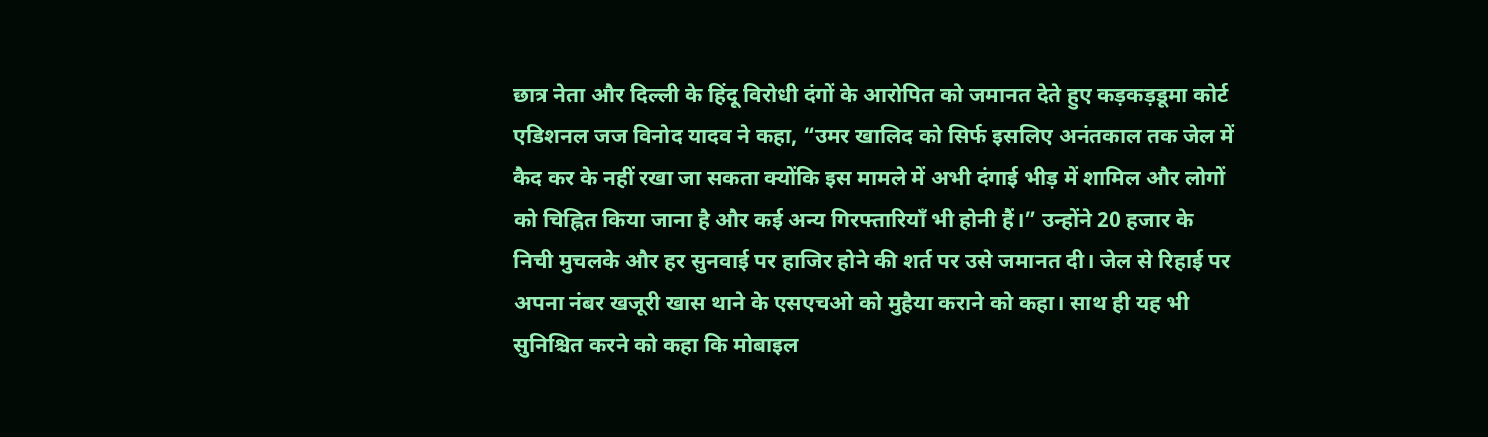छात्र नेता और दिल्ली के हिंदू विरोधी दंगों के आरोपित को जमानत देते हुए कड़कड़डूमा कोर्ट एडिशनल जज विनोद यादव ने कहा, “उमर खालिद को सिर्फ इसलिए अनंतकाल तक जेल में कैद कर के नहीं रखा जा सकता क्योंकि इस मामले में अभी दंगाई भीड़ में शामिल और लोगों को चिह्नित किया जाना है और कई अन्य गिरफ्तारियाँ भी होनी हैं।” उन्होंने 20 हजार के निची मुचलके और हर सुनवाई पर हाजिर होने की शर्त पर उसे जमानत दी। जेल से रिहाई पर अपना नंबर खजूरी खास थाने के एसएचओ को मुहैया कराने को कहा। साथ ही यह भी सुनिश्चित करने को कहा कि मोबाइल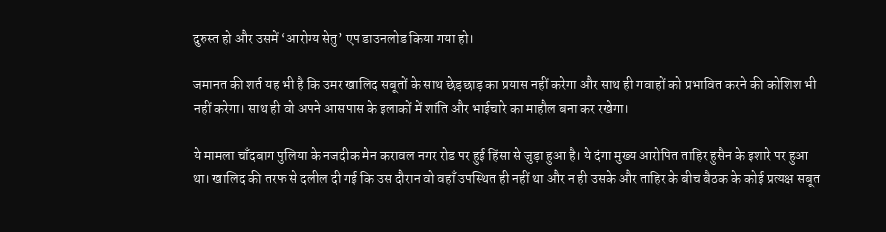दुरुस्त हो और उसमें ‘आरोग्य सेतु’ एप डाउनलोड किया गया हो।

जमानत की शर्त यह भी है कि उमर खालिद सबूतों के साथ छेड़छाड़ का प्रयास नहीं करेगा और साथ ही गवाहों को प्रभावित करने की कोशिश भी नहीं करेगा। साथ ही वो अपने आसपास के इलाकों में शांति और भाईचारे का माहौल बना कर रखेगा।

ये मामला चाँदबाग पुलिया के नजदीक मेन करावल नगर रोड पर हुई हिंसा से जुड़ा हुआ है। ये दंगा मुख्य आरोपित ताहिर हुसैन के इशारे पर हुआ था। खालिद की तरफ से दलील दी गई कि उस दौरान वो वहाँ उपस्थित ही नहीं था और न ही उसके और ताहिर के बीच बैठक के कोई प्रत्यक्ष सबूत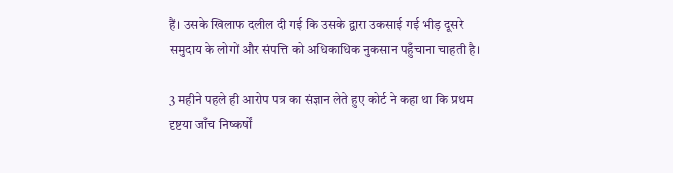हैं। उसके खिलाफ दलील दी गई कि उसके द्वारा उकसाई गई भीड़ दूसरे समुदाय के लोगों और संपत्ति को अधिकाधिक नुकसान पहुँचाना चाहती है।

3 महीने पहले ही आरोप पत्र का संज्ञान लेते हुए कोर्ट ने कहा था कि प्रथम दृष्टया जाँच निष्कर्षों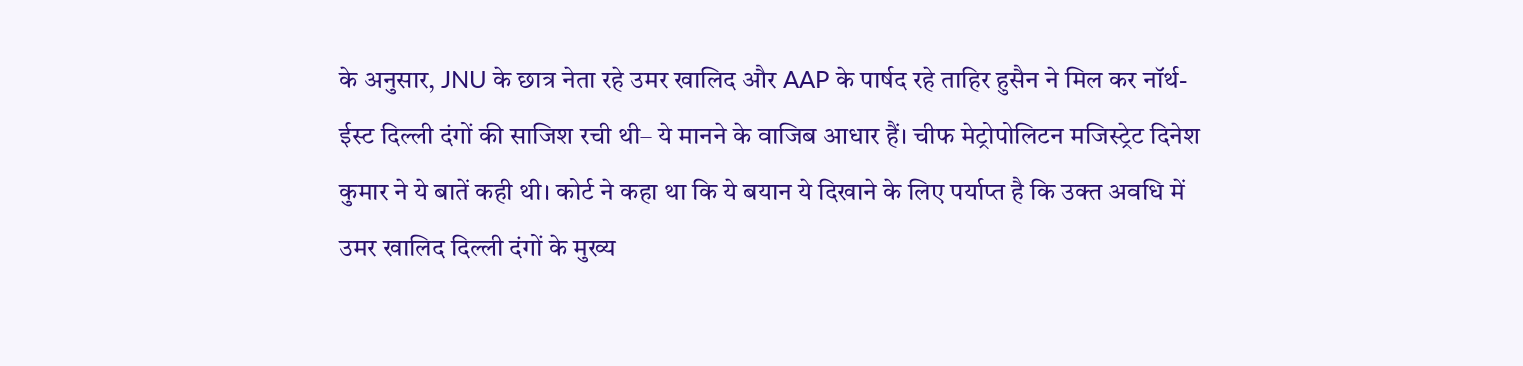के अनुसार, JNU के छात्र नेता रहे उमर खालिद और AAP के पार्षद रहे ताहिर हुसैन ने मिल कर नॉर्थ-ईस्ट दिल्ली दंगों की साजिश रची थी– ये मानने के वाजिब आधार हैं। चीफ मेट्रोपोलिटन मजिस्ट्रेट दिनेश कुमार ने ये बातें कही थी। कोर्ट ने कहा था कि ये बयान ये दिखाने के लिए पर्याप्त है कि उक्त अवधि में उमर खालिद दिल्ली दंगों के मुख्य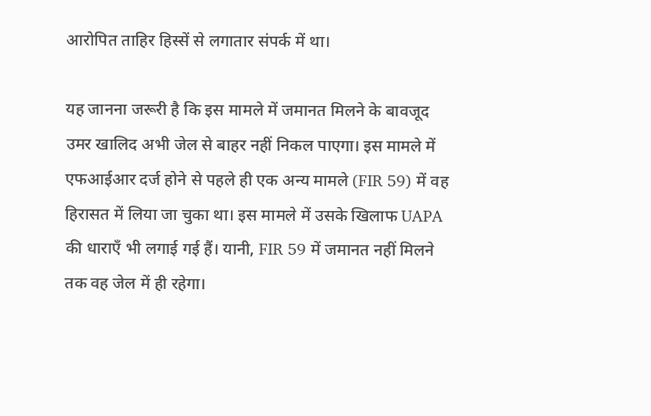आरोपित ताहिर हिस्सें से लगातार संपर्क में था।

यह जानना जरूरी है कि इस मामले में जमानत मिलने के बावजूद उमर खालिद अभी जेल से बाहर नहीं निकल पाएगा। इस मामले में एफआईआर दर्ज होने से पहले ही एक अन्य मामले (FIR 59) में वह हिरासत में लिया जा चुका था। इस मामले में उसके खिलाफ UAPA की धाराएँ भी लगाई गई हैं। यानी, FIR 59 में जमानत नहीं मिलने तक वह जेल में ही रहेगा।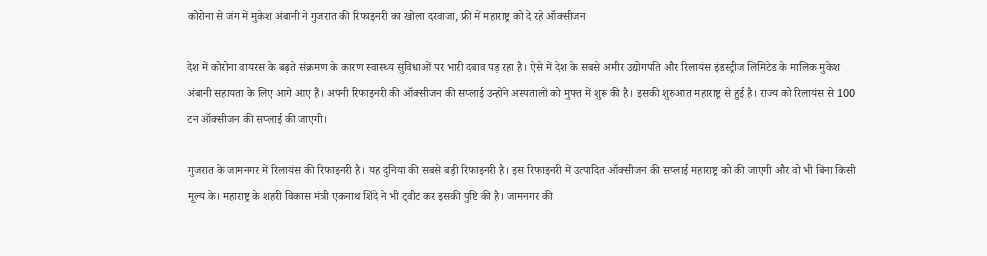कोरोना से जंग में मुकेश अंबानी ने गुजरात की रिफाइनरी का खोला दरवाजा, फ्री में महाराष्ट्र को दे रहे ऑक्सीजन

देश में कोरोना वायरस के बढ़ते संक्रमण के कारण स्वास्थ्य सुविधाओं पर भारी दबाव पड़ रहा है। ऐसे में देश के सबसे अमीर उद्योगपति और रिलायंस इंडस्ट्रीज लिमिटेड के मालिक मुकेश अंबानी सहायता के लिए आगे आए हैं। अपनी रिफाइनरी की ऑक्सीजन की सप्लाई उन्होंने अस्पतालों को मुफ्त में शुरू की है। इसकी शुरुआत महाराष्ट्र से हुई है। राज्य को रिलायंस से 100 टन ऑक्सीजन की सप्लाई की जाएगी।

गुजरात के जामनगर में रिलायंस की रिफाइनरी है। यह दुनिया की सबसे बड़ी रिफाइनरी है। इस रिफाइनरी में उत्पादित ऑक्सीजन की सप्लाई महाराष्ट्र को की जाएगी और वो भी बिना किसी मूल्य के। महाराष्ट्र के शहरी विकास मंत्री एकनाथ शिंदे ने भी ट्वीट कर इसकी पुष्टि की है। जामनगर की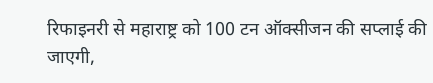रिफाइनरी से महाराष्ट्र को 100 टन ऑक्सीजन की सप्लाई की जाएगी,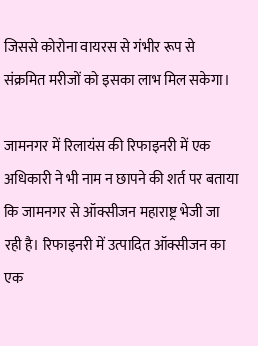जिससे कोरोना वायरस से गंभीर रूप से संक्रमित मरीजों को इसका लाभ मिल सकेगा।

जामनगर में रिलायंस की रिफाइनरी में एक अधिकारी ने भी नाम न छापने की शर्त पर बताया कि जामनगर से ऑक्सीजन महाराष्ट्र भेजी जा रही है। रिफाइनरी में उत्पादित ऑक्सीजन का एक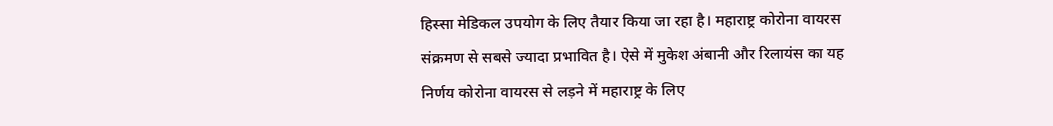हिस्सा मेडिकल उपयोग के लिए तैयार किया जा रहा है। महाराष्ट्र कोरोना वायरस संक्रमण से सबसे ज्यादा प्रभावित है। ऐसे में मुकेश अंबानी और रिलायंस का यह निर्णय कोरोना वायरस से लड़ने में महाराष्ट्र के लिए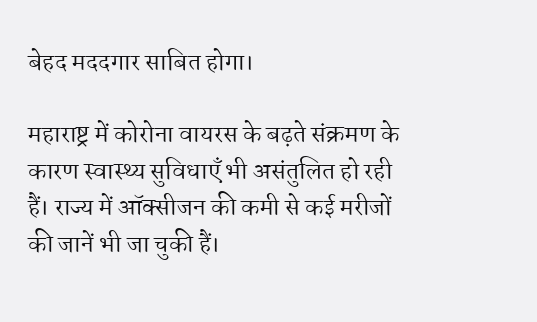बेहद मददगार साबित होगा।

महाराष्ट्र में कोरोना वायरस के बढ़ते संक्रमण के कारण स्वास्थ्य सुविधाएँ भी असंतुलित हो रही हैं। राज्य में ऑक्सीजन की कमी से कई मरीजों की जानें भी जा चुकी हैं।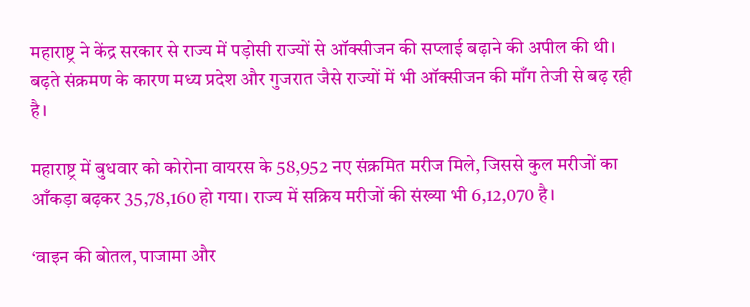महाराष्ट्र ने केंद्र सरकार से राज्य में पड़ोसी राज्यों से ऑक्सीजन की सप्लाई बढ़ाने की अपील की थी। बढ़ते संक्रमण के कारण मध्य प्रदेश और गुजरात जैसे राज्यों में भी ऑक्सीजन की माँग तेजी से बढ़ रही है।

महाराष्ट्र में बुधवार को कोरोना वायरस के 58,952 नए संक्रमित मरीज मिले, जिससे कुल मरीजों का आँकड़ा बढ़कर 35,78,160 हो गया। राज्य में सक्रिय मरीजों की संख्या भी 6,12,070 है।

‘वाइन की बोतल, पाजामा और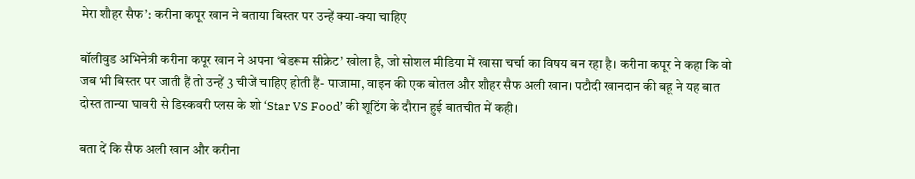मेरा शौहर सैफ’: करीना कपूर खान ने बताया बिस्तर पर उन्हें क्या-क्या चाहिए

बॉलीवुड अभिनेत्री करीना कपूर खान ने अपना ‘बेडरूम सीक्रेट’ खोला है, जो सोशल मीडिया में खासा चर्चा का विषय बन रहा है। करीना कपूर ने कहा कि वो जब भी बिस्तर पर जाती हैं तो उन्हें 3 चीजें चाहिए होती हैं- पाजामा, वाइन की एक बोतल और शौहर सैफ अली खान। पटौदी खानदान की बहू ने यह बात दोस्त तान्या घावरी से डिस्कवरी प्लस के शो ‘Star VS Food’ की शूटिंग के दौरान हुई बातचीत में कही।

बता दें कि सैफ अली खान और करीना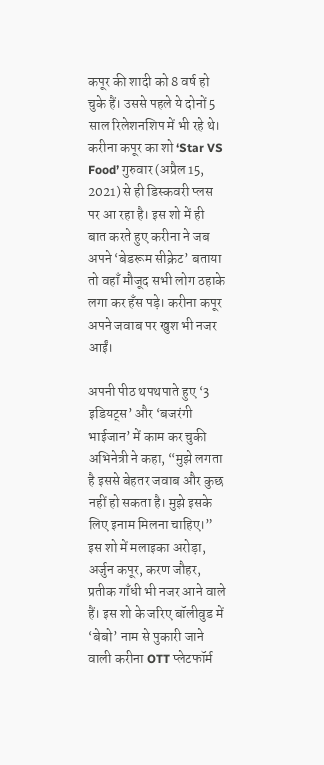कपूर की शादी को 8 वर्ष हो चुके हैं। उससे पहले ये दोनों 5 साल रिलेशनशिप में भी रहे थे। करीना कपूर का शो ‘Star VS Food’ गुरुवार (अप्रैल 15, 2021) से ही डिस्कवरी प्लस पर आ रहा है। इस शो में ही बात करते हुए करीना ने जब अपने ‘बेडरूम सीक्रेट’ बताया तो वहाँ मौजूद सभी लोग ठहाके लगा कर हँस पड़े। करीना कपूर अपने जवाब पर खुश भी नजर आईं।

अपनी पीठ थपथपाते हुए ‘3 इडियट्स’ और ‘बजरंगी भाईजान’ में काम कर चुकी अभिनेत्री ने कहा, “मुझे लगता है इससे बेहतर जवाब और कुछ नहीं हो सकता है। मुझे इसके लिए इनाम मिलना चाहिए।” इस शो में मलाइका अरोड़ा, अर्जुन कपूर, करण जौहर, प्रतीक गाँधी भी नजर आने वाले हैं। इस शो के जरिए बॉलीवुड में ‘बेबो’ नाम से पुकारी जाने वाली करीना OTT प्लेटफॉर्म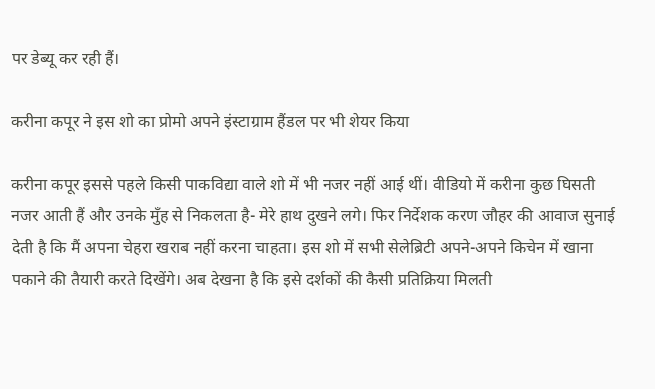पर डेब्यू कर रही हैं।

करीना कपूर ने इस शो का प्रोमो अपने इंस्टाग्राम हैंडल पर भी शेयर किया

करीना कपूर इससे पहले किसी पाकविद्या वाले शो में भी नजर नहीं आई थीं। वीडियो में करीना कुछ घिसती नजर आती हैं और उनके मुँह से निकलता है- मेरे हाथ दुखने लगे। फिर निर्देशक करण जौहर की आवाज सुनाई देती है कि मैं अपना चेहरा खराब नहीं करना चाहता। इस शो में सभी सेलेब्रिटी अपने-अपने किचेन में खाना पकाने की तैयारी करते दिखेंगे। अब देखना है कि इसे दर्शकों की कैसी प्रतिक्रिया मिलती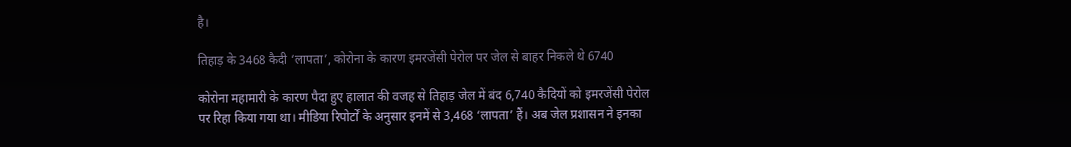है।

तिहाड़ के 3468 कैदी ‘लापता’, कोरोना के कारण इमरजेंसी पेरोल पर जेल से बाहर निकले थे 6740

कोरोना महामारी के कारण पैदा हुए हालात की वजह से तिहाड़ जेल में बंद 6,740 कैदियों को इमरजेंसी पेरोल पर रिहा किया गया था। मीडिया रिपोर्टों के अनुसार इनमें से 3,468 ‘लापता’ हैं। अब जेल प्रशासन ने इनका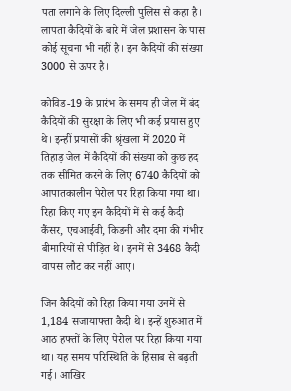पता लगाने के लिए दिल्ली पुलिस से कहा है। लापता कैदियों के बारे में जेल प्रशासन के पास कोई सूचना भी नहीं है। इन कैदियों की संख्या 3000 से ऊपर है।

कोविड-19 के प्रारंभ के समय ही जेल में बंद कैदियों की सुरक्षा के लिए भी कई प्रयास हुए थे। इन्हीं प्रयासों की श्रृंखला में 2020 में तिहाड़ जेल में कैदियों की संख्या को कुछ हद तक सीमित करने के लिए 6740 कैदियों को आपातकालीन पेरोल पर रिहा किया गया था। रिहा किए गए इन कैदियों में से कई कैदी कैंसर, एचआईवी, किडनी और दमा की गंभीर बीमारियों से पीड़ित थे। इनमें से 3468 कैदी वापस लौट कर नहीं आए।

जिन कैदियों को रिहा किया गया उनमें से 1,184 सजायाफ्ता कैदी थे। इन्हें शुरुआत में आठ हफ्तों के लिए पेरोल पर रिहा किया गया था। यह समय परिस्थिति के हिसाब से बढ़ती गई। आखिर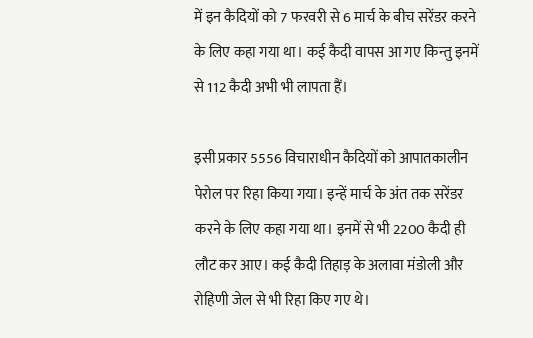में इन कैदियों को 7 फरवरी से 6 मार्च के बीच सरेंडर करने के लिए कहा गया था। कई कैदी वापस आ गए किन्तु इनमें से 112 कैदी अभी भी लापता हैं।

इसी प्रकार 5556 विचाराधीन कैदियों को आपातकालीन पेरोल पर रिहा किया गया। इन्हें मार्च के अंत तक सरेंडर करने के लिए कहा गया था। इनमें से भी 2200 कैदी ही लौट कर आए। कई कैदी तिहाड़ के अलावा मंडोली और रोहिणी जेल से भी रिहा किए गए थे।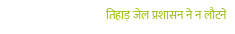तिहाड़ जेल प्रशासन ने न लौटने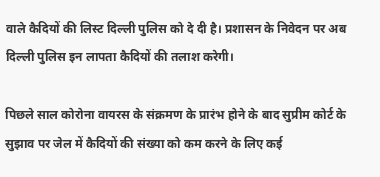वाले कैदियों की लिस्ट दिल्ली पुलिस को दे दी है। प्रशासन के निवेदन पर अब दिल्ली पुलिस इन लापता कैदियों की तलाश करेगी।

पिछले साल कोरोना वायरस के संक्रमण के प्रारंभ होने के बाद सुप्रीम कोर्ट के सुझाव पर जेल में कैदियों की संख्या को कम करने के लिए कई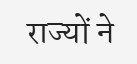राज्यों ने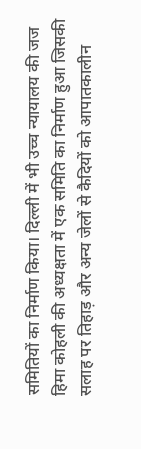समितियों का निर्माण किया। दिल्ली में भी उच्च न्यायालय की जज हिमा कोहली की अध्यक्षता में एक समिति का निर्माण हुआ जिसकी सलाह पर तिहाड़ और अन्य जेलों से कैदियों को आपातकालीन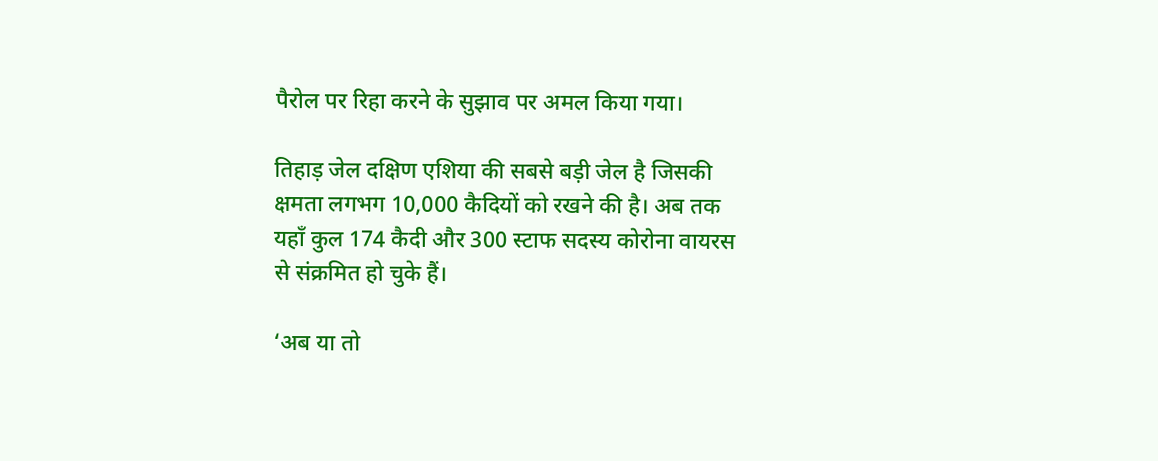पैरोल पर रिहा करने के सुझाव पर अमल किया गया।

तिहाड़ जेल दक्षिण एशिया की सबसे बड़ी जेल है जिसकी क्षमता लगभग 10,000 कैदियों को रखने की है। अब तक यहाँ कुल 174 कैदी और 300 स्टाफ सदस्य कोरोना वायरस से संक्रमित हो चुके हैं।

‘अब या तो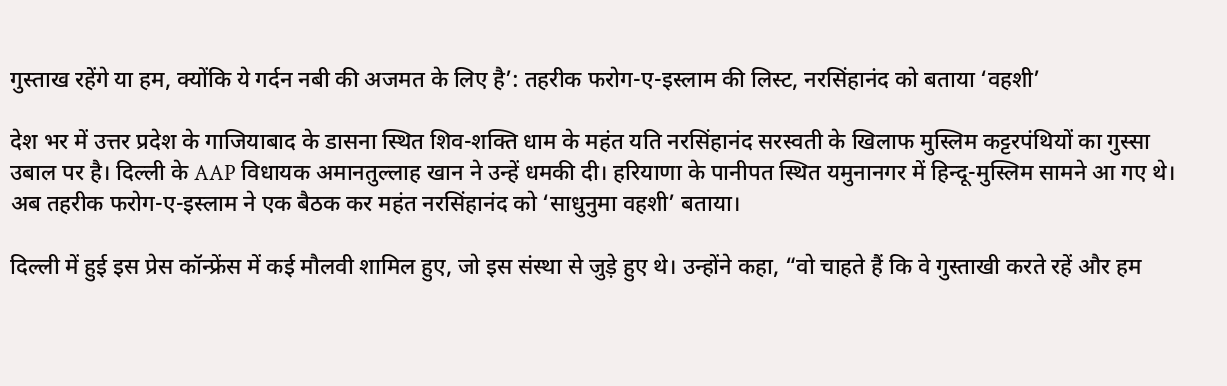गुस्ताख रहेंगे या हम, क्योंकि ये गर्दन नबी की अजमत के लिए है’: तहरीक फरोग-ए-इस्लाम की लिस्ट, नरसिंहानंद को बताया ‘वहशी’

देश भर में उत्तर प्रदेश के गाजियाबाद के डासना स्थित शिव-शक्ति धाम के महंत यति नरसिंहानंद सरस्वती के खिलाफ मुस्लिम कट्टरपंथियों का गुस्सा उबाल पर है। दिल्ली के AAP विधायक अमानतुल्लाह खान ने उन्हें धमकी दी। हरियाणा के पानीपत स्थित यमुनानगर में हिन्दू-मुस्लिम सामने आ गए थे। अब तहरीक फरोग-ए-इस्लाम ने एक बैठक कर महंत नरसिंहानंद को ‘साधुनुमा वहशी’ बताया।

दिल्ली में हुई इस प्रेस कॉन्फ्रेंस में कई मौलवी शामिल हुए, जो इस संस्था से जुड़े हुए थे। उन्होंने कहा, “वो चाहते हैं कि वे गुस्ताखी करते रहें और हम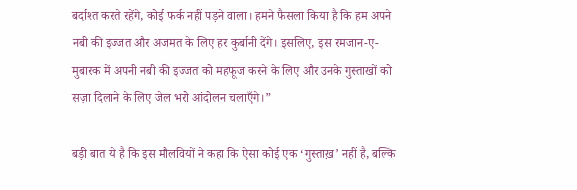बर्दाश्त करते रहेंगे, कोई फर्क नहीं पड़ने वाला। हमने फैसला किया है कि हम अपने नबी की इज्जत और अजमत के लिए हर कुर्बानी देंगे। इसलिए, इस रमजान-ए-मुबारक में अपनी नबी की इज्जत को महफूज करने के लिए और उनके गुस्ताखों को सज़ा दिलाने के लिए जेल भरो आंदोलन चलाएँगे।”

बड़ी बात ये है कि इस मौलवियों ने कहा कि ऐसा कोई एक ‘गुस्ताख़’ नहीं है, बल्कि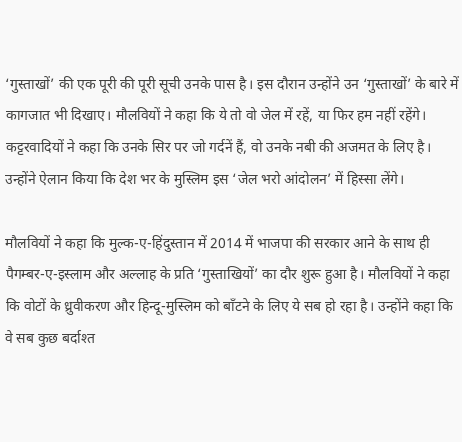‘गुस्ताखों’ की एक पूरी की पूरी सूची उनके पास है। इस दौरान उन्होंने उन ‘गुस्ताखों’ के बारे में कागजात भी दिखाए। मौलवियों ने कहा कि ये तो वो जेल में रहें, या फिर हम नहीं रहेंगे। कट्टरवादियों ने कहा कि उनके सिर पर जो गर्दनें हैं, वो उनके नबी की अजमत के लिए है। उन्होंने ऐलान किया कि देश भर के मुस्लिम इस ‘जेल भरो आंदोलन’ में हिस्सा लेंगे।

मौलवियों ने कहा कि मुल्क-ए-हिंदुस्तान में 2014 में भाजपा की सरकार आने के साथ ही पैगम्बर-ए-इस्लाम और अल्लाह के प्रति ‘गुस्ताखियों’ का दौर शुरू हुआ है। मौलवियों ने कहा कि वोटों के ध्रुवीकरण और हिन्दू-मुस्लिम को बाँटने के लिए ये सब हो रहा है। उन्होंने कहा कि वे सब कुछ बर्दाश्त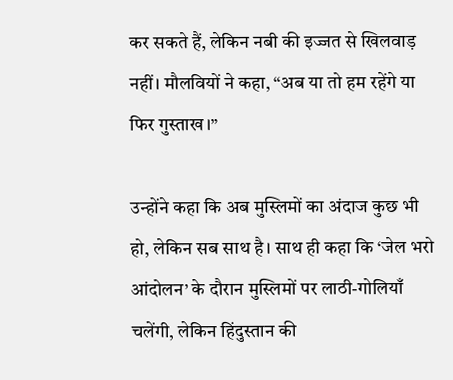कर सकते हैं, लेकिन नबी की इज्जत से खिलवाड़ नहीं। मौलवियों ने कहा, “अब या तो हम रहेंगे या फिर गुस्ताख।”

उन्होंने कहा कि अब मुस्लिमों का अंदाज कुछ भी हो, लेकिन सब साथ है। साथ ही कहा कि ‘जेल भरो आंदोलन’ के दौरान मुस्लिमों पर लाठी-गोलियाँ चलेंगी, लेकिन हिंदुस्तान की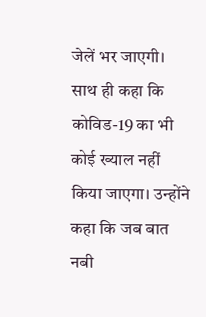जेलें भर जाएगी। साथ ही कहा कि कोविड-19 का भी कोई ख्याल नहीं किया जाएगा। उन्होंने कहा कि जब बात नबी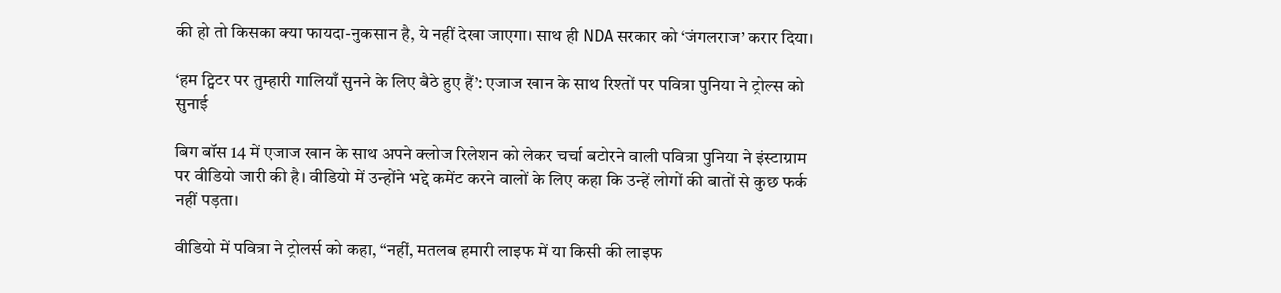की हो तो किसका क्या फायदा-नुकसान है, ये नहीं देखा जाएगा। साथ ही NDA सरकार को ‘जंगलराज’ करार दिया।

‘हम ट्विटर पर तुम्हारी गालियाँ सुनने के लिए बैठे हुए हैं’: एजाज खान के साथ रिश्तों पर पवित्रा पुनिया ने ट्रोल्स को सुनाई

बिग बॉस 14 में एजाज खान के साथ अपने क्लोज रिलेशन को लेकर चर्चा बटोरने वाली पवित्रा पुनिया ने इंस्टाग्राम पर वीडियो जारी की है। वीडियो में उन्होंने भद्दे कमेंट करने वालों के लिए कहा कि उन्हें लोगों की बातों से कुछ फर्क नहीं पड़ता।

वीडियो में पवित्रा ने ट्रोलर्स को कहा, “नहीं, मतलब हमारी लाइफ में या किसी की लाइफ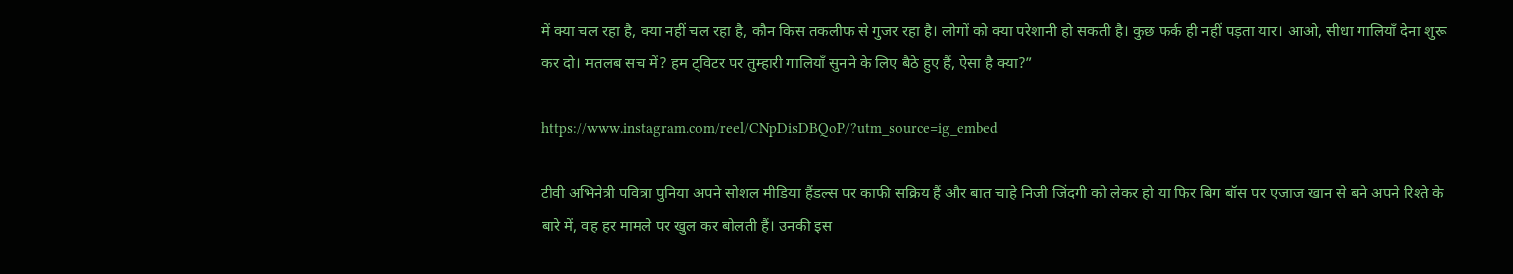में क्या चल रहा है, क्या नहीं चल रहा है, कौन किस तकलीफ से गुजर रहा है। लोगों को क्या परेशानी हो सकती है। कुछ फर्क ही नहीं पड़ता यार। आओ, सीधा गालियाँ देना शुरू कर दो। मतलब सच में? हम ट्विटर पर तुम्हारी गालियाँ सुनने के लिए बैठे हुए हैं, ऐसा है क्या?”

https://www.instagram.com/reel/CNpDisDBQoP/?utm_source=ig_embed

टीवी अभिनेत्री पवित्रा पुनिया अपने सोशल मीडिया हैंडल्स पर काफी सक्रिय हैं और बात चाहे निजी जिंदगी को लेकर हो या फिर बिग बॉस पर एजाज खान से बने अपने रिश्ते के बारे में, वह हर मामले पर खुल कर बोलती हैं। उनकी इस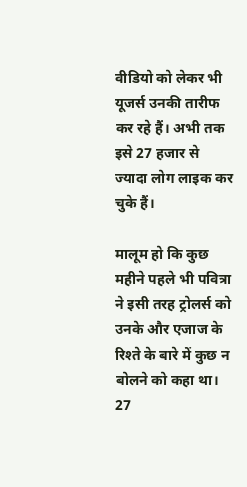वीडियो को लेकर भी यूजर्स उनकी तारीफ कर रहे हैं। अभी तक इसे 27 हजार से ज्यादा लोग लाइक कर चुके हैं।

मालूम हो कि कुछ महीने पहले भी पवित्रा ने इसी तरह ट्रोलर्स को उनके और एजाज के रिश्ते के बारे में कुछ न बोलने को कहा था। 27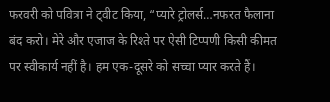फरवरी को पवित्रा ने ट्वीट किया, “प्यारे ट्रोलर्स…नफरत फैलाना बंद करो। मेरे और एजाज के रिश्ते पर ऐसी टिप्पणी किसी कीमत पर स्वीकार्य नहीं है। हम एक-दूसरे को सच्चा प्यार करते हैं।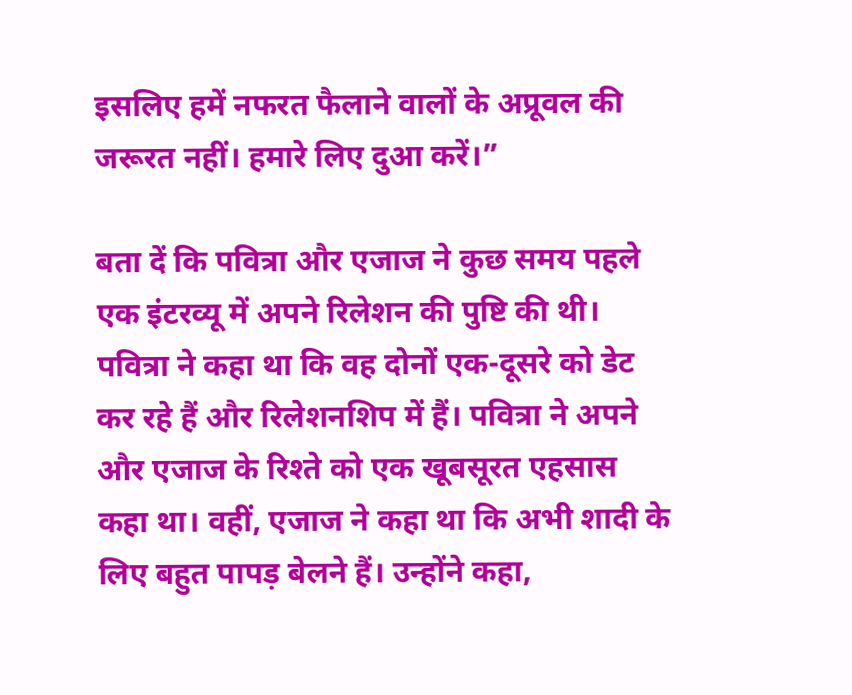इसलिए हमें नफरत फैलाने वालों के अप्रूवल की जरूरत नहीं। हमारे लिए दुआ करें।”

बता दें कि पवित्रा और एजाज ने कुछ समय पहले एक इंटरव्यू में अपने रिलेशन की पुष्टि की थी। पवित्रा ने कहा था कि वह दोनों एक-दूसरे को डेट कर रहे हैं और रिलेशनशिप में हैं। पवित्रा ने अपने और एजाज के रिश्ते को एक खूबसूरत एहसास कहा था। वहीं, एजाज ने कहा था कि अभी शादी के लिए बहुत पापड़ बेलने हैं। उन्होंने कहा,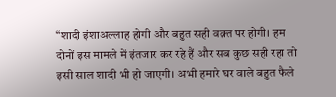“शादी इंशाअल्लाह होगी और बहुत सही वक़्त पर होगी। हम दोनों इस मामले में इंतजार कर रहे हैं और सब कुछ सही रहा तो इसी साल शादी भी हो जाएगी। अभी हमारे घर वाले बहुत फैले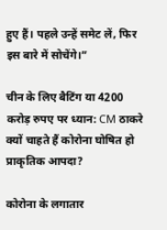हुए हैं। पहले उन्हें समेट लें, फिर इस बारे में सोचेंगे।”

चीन के लिए बैटिंग या 4200 करोड़ रुपए पर ध्यान: CM ठाकरे क्यों चाहते हैं कोरोना घोषित हो प्राकृतिक आपदा?

कोरोना के लगातार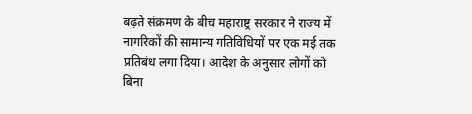बढ़ते संक्रमण के बीच महाराष्ट्र सरकार ने राज्य में नागरिकों की सामान्य गतिविधियों पर एक मई तक प्रतिबंध लगा दिया। आदेश के अनुसार लोगों को बिना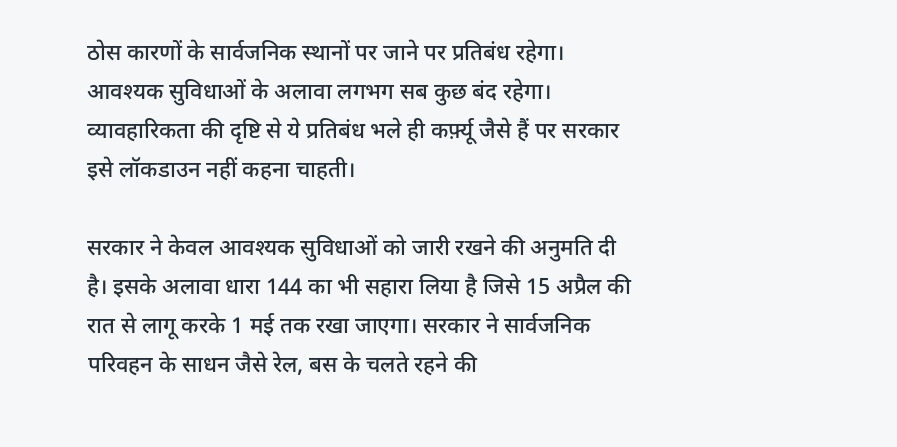ठोस कारणों के सार्वजनिक स्थानों पर जाने पर प्रतिबंध रहेगा। आवश्यक सुविधाओं के अलावा लगभग सब कुछ बंद रहेगा। व्यावहारिकता की दृष्टि से ये प्रतिबंध भले ही कर्फ़्यू जैसे हैं पर सरकार इसे लॉकडाउन नहीं कहना चाहती।

सरकार ने केवल आवश्यक सुविधाओं को जारी रखने की अनुमति दी है। इसके अलावा धारा 144 का भी सहारा लिया है जिसे 15 अप्रैल की रात से लागू करके 1 मई तक रखा जाएगा। सरकार ने सार्वजनिक परिवहन के साधन जैसे रेल, बस के चलते रहने की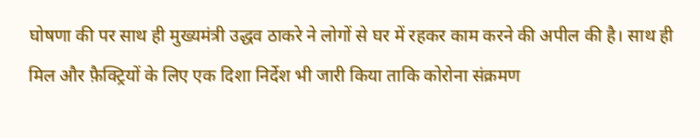घोषणा की पर साथ ही मुख्यमंत्री उद्धव ठाकरे ने लोगों से घर में रहकर काम करने की अपील की है। साथ ही मिल और फ़ैक्ट्रियों के लिए एक दिशा निर्देश भी जारी किया ताकि कोरोना संक्रमण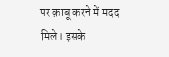पर क़ाबू करने में मदद मिले। इसके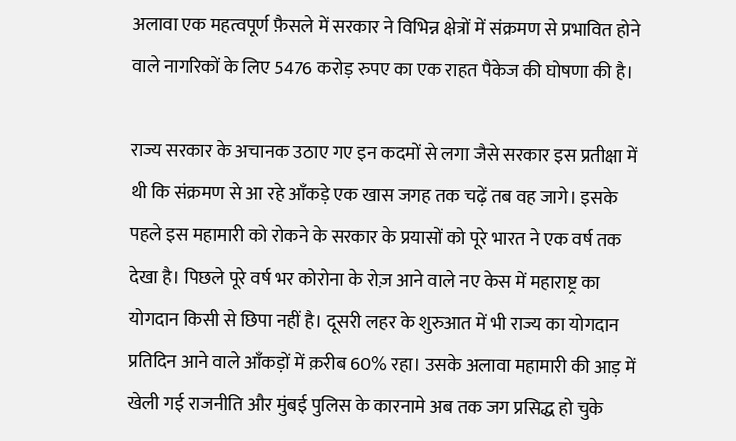अलावा एक महत्वपूर्ण फ़ैसले में सरकार ने विभिन्न क्षेत्रों में संक्रमण से प्रभावित होने वाले नागरिकों के लिए 5476 करोड़ रुपए का एक राहत पैकेज की घोषणा की है।

राज्य सरकार के अचानक उठाए गए इन कदमों से लगा जैसे सरकार इस प्रतीक्षा में थी कि संक्रमण से आ रहे आँकड़े एक खास जगह तक चढ़ें तब वह जागे। इसके पहले इस महामारी को रोकने के सरकार के प्रयासों को पूरे भारत ने एक वर्ष तक देखा है। पिछले पूरे वर्ष भर कोरोना के रोज़ आने वाले नए केस में महाराष्ट्र का योगदान किसी से छिपा नहीं है। दूसरी लहर के शुरुआत में भी राज्य का योगदान प्रतिदिन आने वाले आँकड़ों में क़रीब 60% रहा। उसके अलावा महामारी की आड़ में खेली गई राजनीति और मुंबई पुलिस के कारनामे अब तक जग प्रसिद्ध हो चुके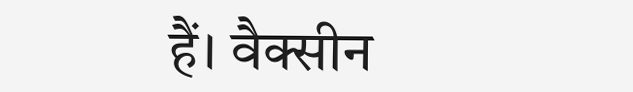हैं। वैक्सीन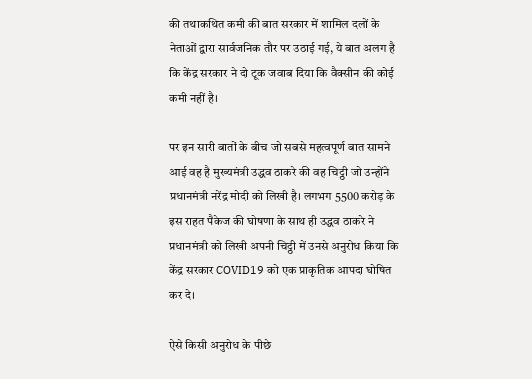की तथाकथित कमी की बात सरकार में शामिल दलों के नेताओं द्वारा सार्वजनिक तौर पर उठाई गई, ये बात अलग है कि केंद्र सरकार ने दो टूक जवाब दिया कि वैक्सीन की कोई कमी नहीं है।

पर इन सारी बातों के बीच जो सबसे महत्वपूर्ण बात सामने आई वह है मुख्यमंत्री उद्धव ठाकरे की वह चिट्ठी जो उन्होंने प्रधानमंत्री नरेंद्र मोदी को लिखी है। लगभग 5500 करोड़ के इस राहत पैकेज की घोषणा के साथ ही उद्धव ठाकरे ने प्रधानमंत्री को लिखी अपनी चिट्ठी में उनसे अनुरोध किया कि केंद्र सरकार COVID19 को एक प्राकृतिक आपदा घोषित कर दे।

ऐसे किसी अनुरोध के पीछे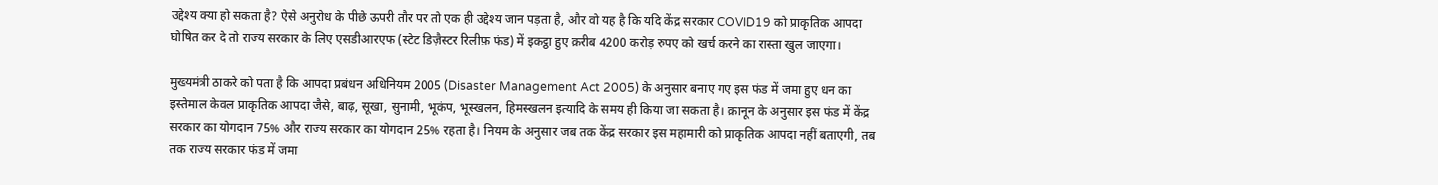उद्देश्य क्या हो सकता है? ऐसे अनुरोध के पीछे ऊपरी तौर पर तो एक ही उद्देश्य जान पड़ता है, और वो यह है कि यदि केंद्र सरकार COVID19 को प्राकृतिक आपदा घोषित कर दे तो राज्य सरकार के लिए एसडीआरएफ (स्टेट डिज़ैस्टर रिलीफ़ फंड) में इकट्ठा हुए क़रीब 4200 करोड़ रुपए को खर्च करने का रास्ता खुल जाएगा।

मुख्यमंत्री ठाकरे को पता है कि आपदा प्रबंधन अधिनियम 2005 (Disaster Management Act 2005) के अनुसार बनाए गए इस फंड में जमा हुए धन का इस्तेमाल केवल प्राकृतिक आपदा जैसे, बाढ़, सूखा, सुनामी, भूकंप, भूस्खलन, हिमस्खलन इत्यादि के समय ही किया जा सकता है। क़ानून के अनुसार इस फंड में केंद्र सरकार का योगदान 75% और राज्य सरकार का योगदान 25% रहता है। नियम के अनुसार जब तक केंद्र सरकार इस महामारी को प्राकृतिक आपदा नहीं बताएगी, तब तक राज्य सरकार फंड में जमा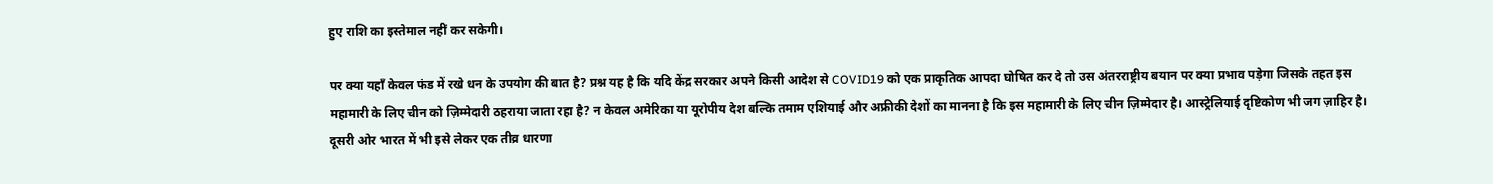हुए राशि का इस्तेमाल नहीं कर सकेगी।

पर क्या यहाँ केवल फंड में रखे धन के उपयोग की बात है? प्रश्न यह है कि यदि केंद्र सरकार अपने किसी आदेश से COVID19 को एक प्राकृतिक आपदा घोषित कर दे तो उस अंतरराष्ट्रीय बयान पर क्या प्रभाव पड़ेगा जिसके तहत इस महामारी के लिए चीन को ज़िम्मेदारी ठहराया जाता रहा है? न केवल अमेरिका या यूरोपीय देश बल्कि तमाम एशियाई और अफ्रीकी देशों का मानना है कि इस महामारी के लिए चीन ज़िम्मेदार है। आस्ट्रेलियाई दृष्टिकोण भी जग ज़ाहिर है। दूसरी ओर भारत में भी इसे लेकर एक तीव्र धारणा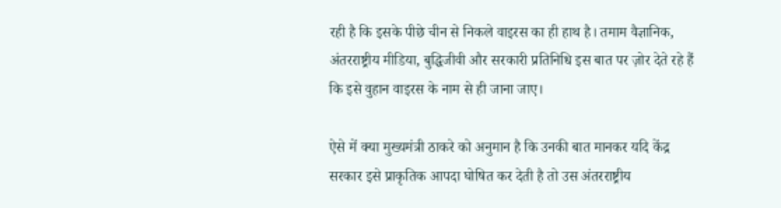रही है कि इसके पीछे चीन से निकले वाइरस का ही हाथ है। तमाम वैज्ञानिक, अंतरराष्ट्रीय मीडिया, बुद्धिजीवी और सरकारी प्रतिनिधि इस बात पर ज़ोर देते रहे हैं कि इसे वुहान वाइरस के नाम से ही जाना जाए।

ऐसे में क्या मुख्यमंत्री ठाकरे को अनुमान है कि उनकी बात मानकर यदि केंद्र सरकार इसे प्राकृतिक आपदा घोषित कर देती है तो उस अंतरराष्ट्रीय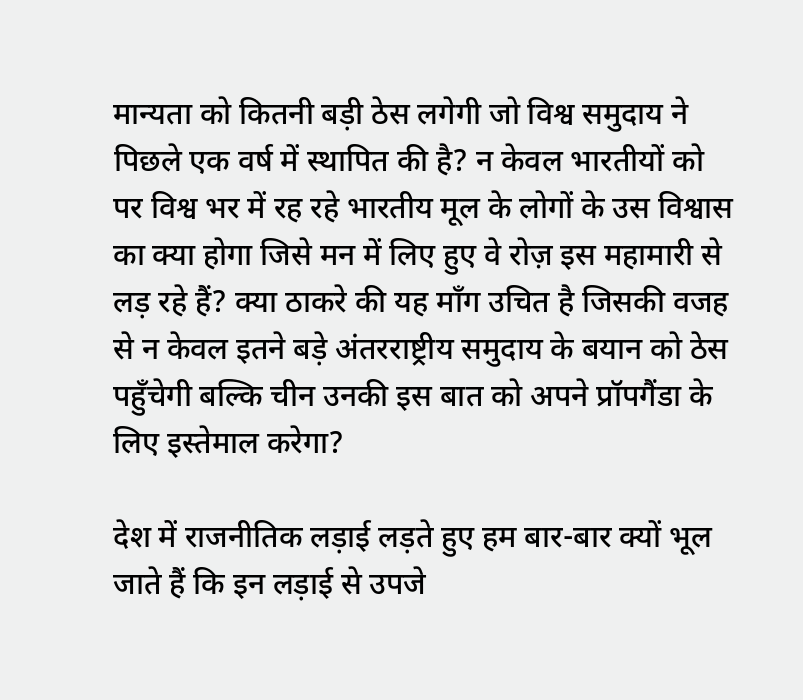मान्यता को कितनी बड़ी ठेस लगेगी जो विश्व समुदाय ने पिछले एक वर्ष में स्थापित की है? न केवल भारतीयों को पर विश्व भर में रह रहे भारतीय मूल के लोगों के उस विश्वास का क्या होगा जिसे मन में लिए हुए वे रोज़ इस महामारी से लड़ रहे हैं? क्या ठाकरे की यह माँग उचित है जिसकी वजह से न केवल इतने बड़े अंतरराष्ट्रीय समुदाय के बयान को ठेस पहुँचेगी बल्कि चीन उनकी इस बात को अपने प्रॉपगैंडा के लिए इस्तेमाल करेगा?

देश में राजनीतिक लड़ाई लड़ते हुए हम बार-बार क्यों भूल जाते हैं कि इन लड़ाई से उपजे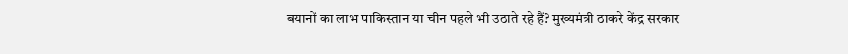बयानों का लाभ पाकिस्तान या चीन पहले भी उठाते रहे हैं? मुख्यमंत्री ठाकरे केंद्र सरकार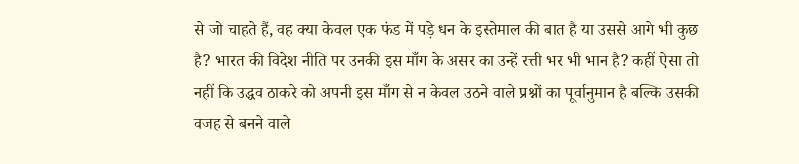से जो चाहते हैं, वह क्या केवल एक फंड में पड़े धन के इस्तेमाल की बात है या उससे आगे भी कुछ है? भारत की विदेश नीति पर उनकी इस माँग के असर का उन्हें रत्ती भर भी भान है? कहीं ऐसा तो नहीं कि उद्धव ठाकरे को अपनी इस माँग से न केवल उठने वाले प्रश्नों का पूर्वानुमान है बल्कि उसकी वजह से बनने वाले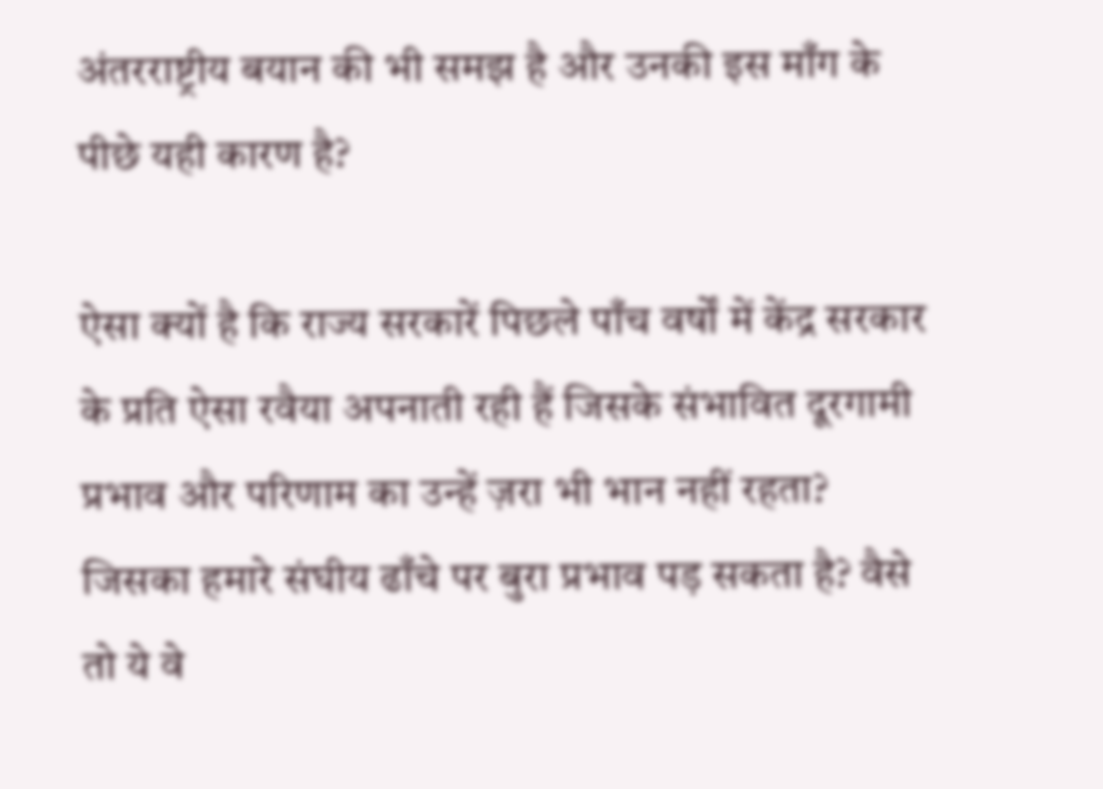अंतरराष्ट्रीय बयान की भी समझ है और उनकी इस माँग के पीछे यही कारण है?

ऐसा क्यों है कि राज्य सरकारें पिछले पाँच वर्षों में केंद्र सरकार के प्रति ऐसा रवैया अपनाती रही हैं जिसके संभावित दूरगामी प्रभाव और परिणाम का उन्हें ज़रा भी भान नहीं रहता? जिसका हमारे संघीय ढाँचे पर बुरा प्रभाव पड़ सकता है? वैसे तो ये वे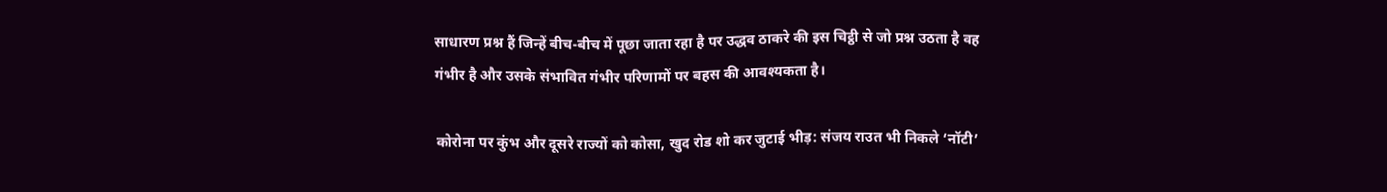साधारण प्रश्न हैं जिन्हें बीच-बीच में पूछा जाता रहा है पर उद्धव ठाकरे की इस चिट्ठी से जो प्रश्न उठता है वह गंभीर है और उसके संभावित गंभीर परिणामों पर बहस की आवश्यकता है।

कोरोना पर कुंभ और दूसरे राज्यों को कोसा, खुद रोड शो कर जुटाई भीड़: संजय राउत भी निकले ‘नॉटी’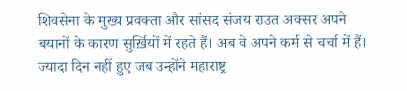शिवसेना के मुख्य प्रवक्ता और सांसद संजय राउत अक्सर अपने बयानों के कारण सुर्ख़ियों में रहते हैं। अब वे अपने कर्म से चर्चा में हैं। ज्यादा दिन नहीं हुए जब उन्होंने महाराष्ट्र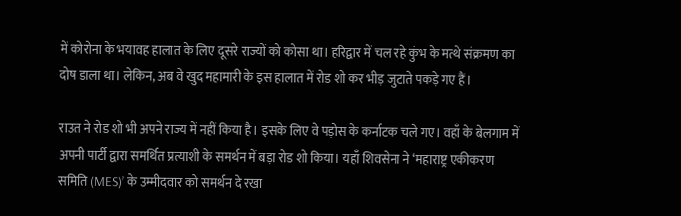में कोरोना के भयावह हालात के लिए दूसरे राज्यों को कोसा था। हरिद्वार में चल रहे कुंभ के मत्थे संक्रमण का दोष डाला था। लेकिन, अब वे खुद महामारी के इस हालात में रोड शो कर भीड़ जुटाते पकड़े गए हैं।

राउत ने रोड शो भी अपने राज्य में नहीं किया है। इसके लिए वे पड़ोस के कर्नाटक चले गए। वहाँ के बेलगाम में अपनी पार्टी द्वारा समर्थित प्रत्याशी के समर्थन में बड़ा रोड शो किया। यहाँ शिवसेना ने ‘महाराष्ट्र एकीकरण समिति (MES)’ के उम्मीदवार को समर्थन दे रखा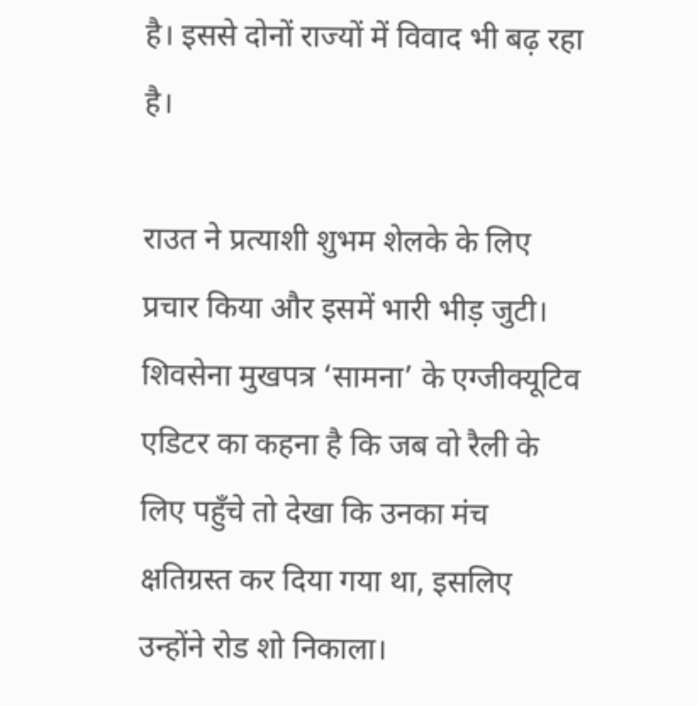है। इससे दोनों राज्यों में विवाद भी बढ़ रहा है।

राउत ने प्रत्याशी शुभम शेलके के लिए प्रचार किया और इसमें भारी भीड़ जुटी। शिवसेना मुखपत्र ‘सामना’ के एग्जीक्यूटिव एडिटर का कहना है कि जब वो रैली के लिए पहुँचे तो देखा कि उनका मंच क्षतिग्रस्त कर दिया गया था, इसलिए उन्होंने रोड शो निकाला।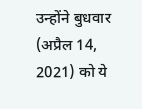उन्होंने बुधवार (अप्रैल 14, 2021) को ये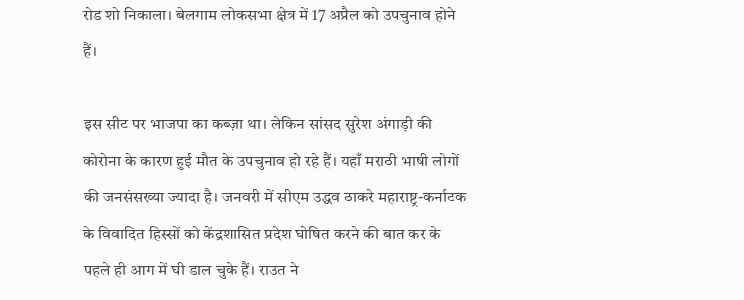रोड शो निकाला। बेलगाम लोकसभा क्षेत्र में 17 अप्रैल को उपचुनाव होने हैं।

इस सीट पर भाजपा का कब्ज़ा था। लेकिन सांसद सुरेश अंगाड़ी की कोरोना के कारण हुई मौत के उपचुनाव हो रहे हैं। यहाँ मराठी भाषी लोगों की जनसंसख्या ज्यादा है। जनवरी में सीएम उद्धव ठाकरे महाराष्ट्र-कर्नाटक के विवादित हिस्सों को केंद्रशासित प्रदेश घोषित करने की बात कर के पहले ही आग में घी डाल चुके हैं। राउत ने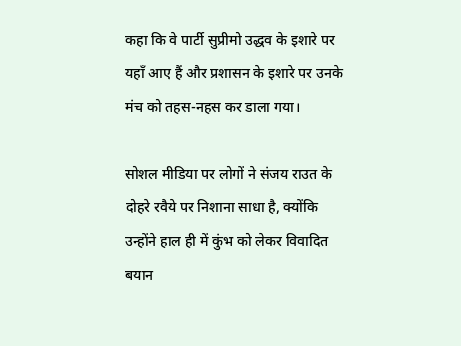कहा कि वे पार्टी सुप्रीमो उद्धव के इशारे पर यहाँ आए हैं और प्रशासन के इशारे पर उनके मंच को तहस-नहस कर डाला गया।

सोशल मीडिया पर लोगों ने संजय राउत के दोहरे रवैये पर निशाना साधा है, क्योंकि उन्होंने हाल ही में कुंभ को लेकर विवादित बयान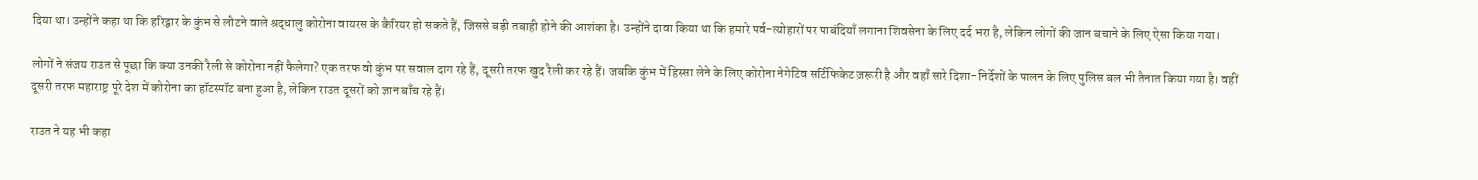दिया था। उन्होंने कहा था कि हरिद्वार के कुंभ से लौटने वाले श्रद्धालु कोरोना वायरस के कैरियर हो सकते हैं, जिससे बड़ी तबाही होने की आशंका है। उन्होंने दावा किया था कि हमारे पर्व-त्योहारों पर पाबंदियाँ लगाना शिवसेना के लिए दर्द भरा है, लेकिन लोगों की जान बचाने के लिए ऐसा किया गया।

लोगों ने संजय राउत से पूछा कि क्या उनकी रैली से कोरोना नहीं फैलेगा? एक तरफ वो कुंभ पर सवाल दाग रहे हैं, दूसरी तरफ खुद रैली कर रहे हैं। जबकि कुंभ में हिस्सा लेने के लिए कोरोना नेगेटिव सर्टिफिकेट ज़रूरी है और वहाँ सारे दिशा-निर्देशों के पालन के लिए पुलिस बल भी तैनात किया गया है। वहीं दूसरी तरफ महाराष्ट्र पूरे देश में कोरोना का हॉटस्पॉट बना हुआ है, लेकिन राउत दूसरों को ज्ञान बाँच रहे हैं।

राउत ने यह भी कहा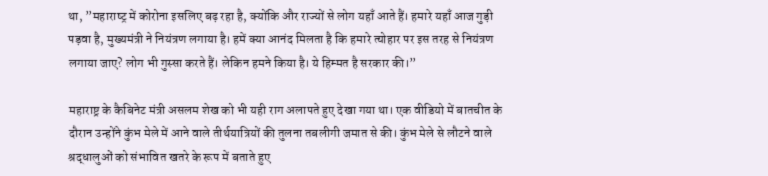था, ”महाराष्‍ट्र में कोरोना इसलिए बढ़ रहा है, क्‍योंकि और राज्‍यों से लोग यहाँ आते हैं। हमारे यहाँ आज गुड़ी पड़वा है, मुख्‍यमंत्री ने नियंत्रण लगाया है। हमें क्‍या आनंद मिलता है कि हमारे त्‍योहार पर इस तरह से नियंत्रण लगाया जाए? लोग भी गुस्‍सा करते हैं। लेकिन हमने किया है। ये हिम्‍मत है सरकार की।”

महाराष्ट्र के कैबिनेट मंत्री असलम शेख को भी यही राग अलापते हुए देखा गया था। एक वीडियो में बातचीत के दौरान उन्होंने कुंभ मेले में आने वाले तीर्थयात्रियों की तुलना तबलीगी जमात से की। कुंभ मेले से लौटने वाले श्रद्धालुओं को संभावित खतरे के रूप में बताते हुए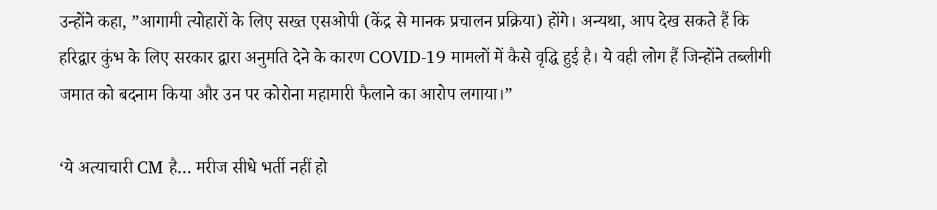उन्होंने कहा, ”आगामी त्योहारों के लिए सख्त एसओपी (केंद्र से मानक प्रचालन प्रक्रिया) होंगे। अन्यथा, आप देख सकते हैं कि हरिद्वार कुंभ के लिए सरकार द्वारा अनुमति देने के कारण COVID-19 मामलों में कैसे वृद्धि हुई है। ये वही लोग हैं जिन्होंने तब्लीगी जमात को बदनाम किया और उन पर कोरोना महामारी फैलाने का आरोप लगाया।”

‘ये अत्याचारी CM है… मरीज सीधे भर्ती नहीं हो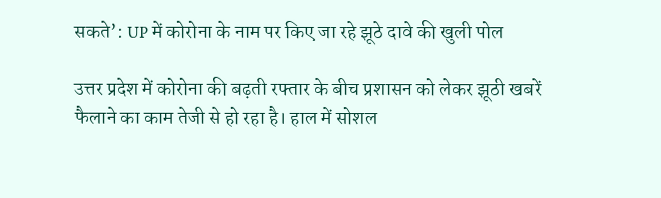सकते’: UP में कोरोना के नाम पर किए जा रहे झूठे दावे की खुली पोल

उत्तर प्रदेश में कोरोना की बढ़ती रफ्तार के बीच प्रशासन को लेकर झूठी खबरें फैलाने का काम तेजी से हो रहा है। हाल में सोशल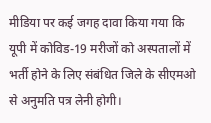मीडिया पर कई जगह दावा किया गया कि यूपी में कोविड-19 मरीजों को अस्पतालों में भर्ती होने के लिए संबंधित जिले के सीएमओ से अनुमति पत्र लेनी होगी।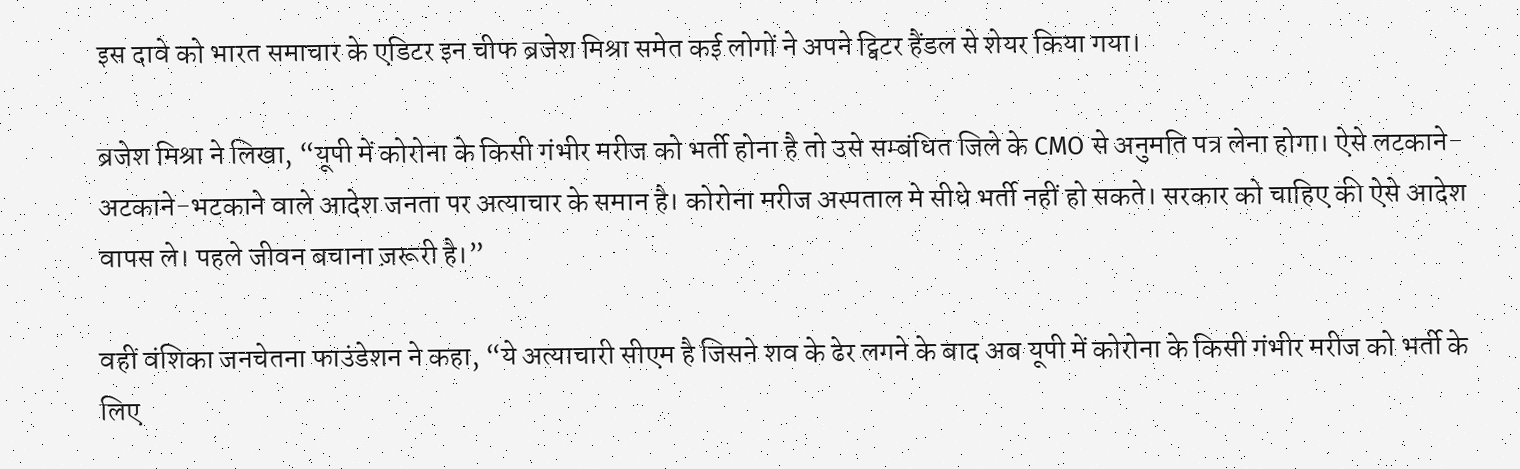इस दावे को भारत समाचार के एडिटर इन चीफ ब्रजेश मिश्रा समेत कई लोगों ने अपने ट्विटर हैंडल से शेयर किया गया।

ब्रजेश मिश्रा ने लिखा, “यूपी में कोरोना के किसी गंभीर मरीज को भर्ती होना है तो उसे सम्बंधित जिले के CMO से अनुमति पत्र लेना होगा। ऐसे लटकाने-अटकाने-भटकाने वाले आदेश जनता पर अत्याचार के समान है। कोरोना मरीज अस्पताल मे सीधे भर्ती नहीं हो सकते। सरकार को चाहिए की ऐसे आदेश वापस ले। पहले जीवन बचाना ज़रूरी है।”

वहीं वंशिका जनचेतना फाउंडेशन ने कहा, “ये अत्याचारी सीएम है जिसने शव के ढेर लगने के बाद अब यूपी में कोरोना के किसी गंभीर मरीज को भर्ती के लिए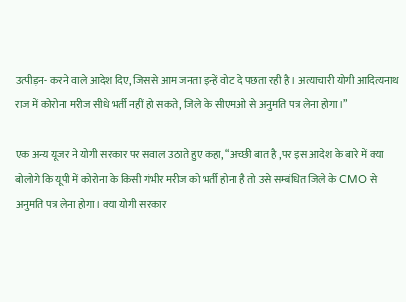उत्पीड़न- करने वाले आदेश दिए, जिससे आम जनता इन्हें वोट दे पछता रही है। अत्याचारी योगी आदित्यनाथ राज में कोरोना मरीज सीधे भर्ती नहीं हो सकते, जिले के सीएमओ से अनुमति पत्र लेना होगा।”

एक अन्य यूजर ने योगी सरकार पर सवाल उठाते हुए कहा, “अच्छी बात है ,पर इस आदेश के बारे में क्या बोलोगे कि यूपी में कोरोना के किसी गंभीर मरीज को भर्ती होना है तो उसे सम्बंधित जिले के CMO से अनुमति पत्र लेना होगा। क्या योगी सरकार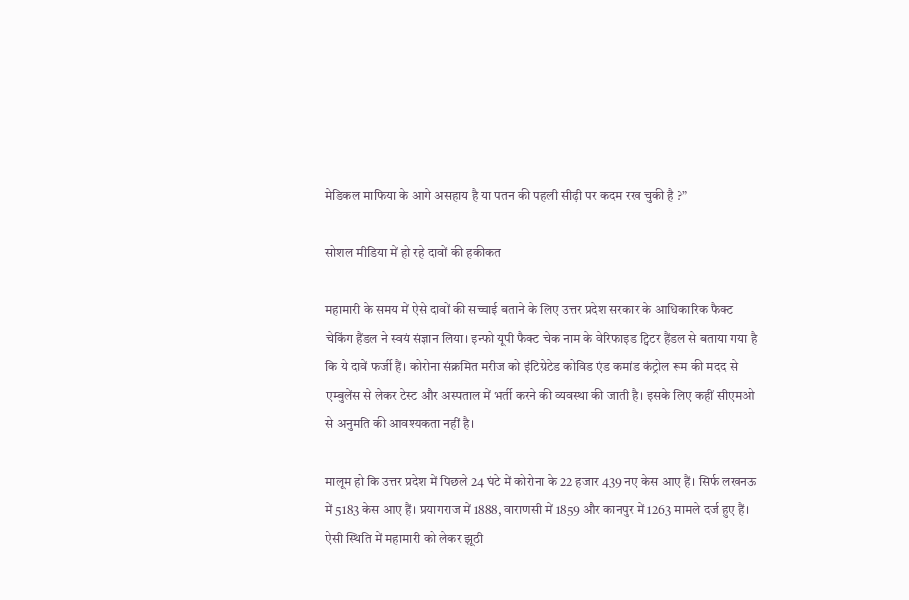मेडिकल माफिया के आगे असहाय है या पतन की पहली सीढ़ी पर कदम रख चुकी है ?”

सोशल मीडिया में हो रहे दावों की हकीकत

महामारी के समय में ऐसे दावों की सच्चाई बताने के लिए उत्तर प्रदेश सरकार के आधिकारिक फैक्ट चेकिंग हैंडल ने स्वयं संज्ञान लिया। इन्फो यूपी फैक्ट चेक नाम के वेरिफाइड ट्विटर हैंडल से बताया गया है कि ये दावें फर्जी हैं। कोरोना संक्रमित मरीज को इंटिग्रेटेड कोविड एंड कमांड कंट्रोल रूम की मदद से एम्बुलेंस से लेकर टेस्ट और अस्पताल में भर्ती करने की व्यवस्था की जाती है। इसके लिए कहीं सीएमओ से अनुमति की आवश्यकता नहीं है।

मालूम हो कि उत्तर प्रदेश में पिछले 24 घंटे में कोरोना के 22 हजार 439 नए केस आए हैं। सिर्फ लखनऊ में 5183 केस आए हैं। प्रयागराज में 1888, वाराणसी में 1859 और कानपुर में 1263 मामले दर्ज हुए हैं। ऐसी स्थिति में महामारी को लेकर झूठी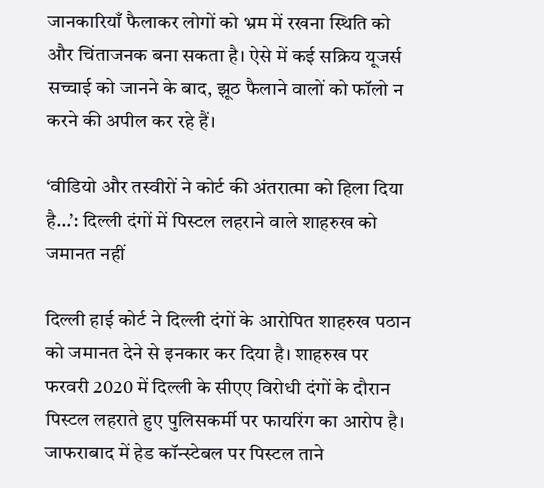जानकारियाँ फैलाकर लोगों को भ्रम में रखना स्थिति को और चिंताजनक बना सकता है। ऐसे में कई सक्रिय यूजर्स सच्चाई को जानने के बाद, झूठ फैलाने वालों को फॉलो न करने की अपील कर रहे हैं।

‘वीडियो और तस्वीरों ने कोर्ट की अंतरात्मा को हिला दिया है…’: दिल्ली दंगों में पिस्टल लहराने वाले शाहरुख को जमानत नहीं

दिल्ली हाई कोर्ट ने दिल्ली दंगों के आरोपित शाहरुख पठान को जमानत देने से इनकार कर दिया है। शाहरुख पर फरवरी 2020 में दिल्ली के सीएए विरोधी दंगों के दौरान पिस्टल लहराते हुए पुलिसकर्मी पर फायरिंग का आरोप है। जाफराबाद में हेड कॉन्स्टेबल पर पिस्टल ताने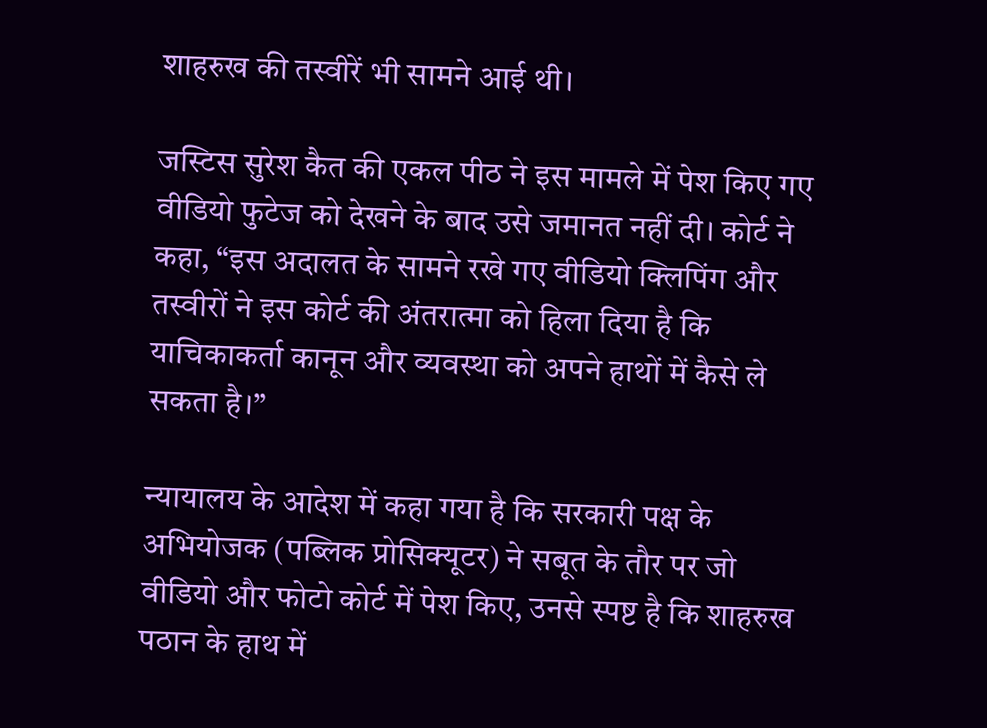शाहरुख की तस्वीरें भी सामने आई थी।

जस्टिस सुरेश कैत की एकल पीठ ने इस मामले में पेश किए गए वीडियो फुटेज को देखने के बाद उसे जमानत नहीं दी। कोर्ट ने कहा, “इस अदालत के सामने रखे गए वीडियो क्लिपिंग और तस्वीरों ने इस कोर्ट की अंतरात्मा को हिला दिया है कि याचिकाकर्ता कानून और व्यवस्था को अपने हाथों में कैसे ले सकता है।”

न्यायालय के आदेश में कहा गया है कि सरकारी पक्ष के अभियोजक (पब्लिक प्रोसिक्यूटर) ने सबूत के तौर पर जो वीडियो और फोटो कोर्ट में पेश किए, उनसे स्पष्ट है कि शाहरुख पठान के हाथ में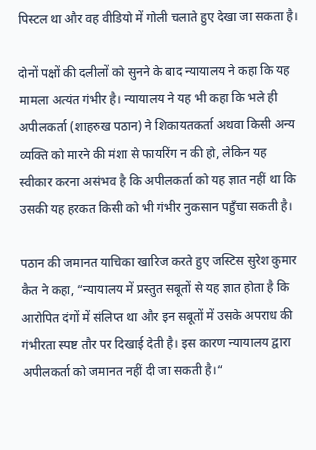पिस्टल था और वह वीडियो में गोली चलाते हुए देखा जा सकता है।

दोनों पक्षों की दलीलों को सुनने के बाद न्यायालय ने कहा कि यह मामला अत्यंत गंभीर है। न्यायालय ने यह भी कहा कि भले ही अपीलकर्ता (शाहरुख पठान) ने शिकायतकर्ता अथवा किसी अन्य व्यक्ति को मारने की मंशा से फायरिंग न की हो, लेकिन यह स्वीकार करना असंभव है कि अपीलकर्ता को यह ज्ञात नहीं था कि उसकी यह हरकत किसी को भी गंभीर नुकसान पहुँचा सकती है।

पठान की जमानत याचिका खारिज करते हुए जस्टिस सुरेश कुमार कैत ने कहा, “न्यायालय में प्रस्तुत सबूतों से यह ज्ञात होता है कि आरोपित दंगों में संलिप्त था और इन सबूतों में उसके अपराध की गंभीरता स्पष्ट तौर पर दिखाई देती है। इस कारण न्यायालय द्वारा अपीलकर्ता को जमानत नहीं दी जा सकती है।“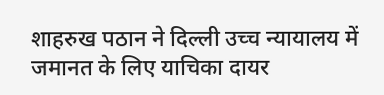शाहरुख पठान ने दिल्ली उच्च न्यायालय में जमानत के लिए याचिका दायर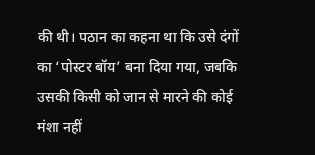की थी। पठान का कहना था कि उसे दंगों का ‘पोस्टर बॉय’ बना दिया गया, जबकि उसकी किसी को जान से मारने की कोई मंशा नहीं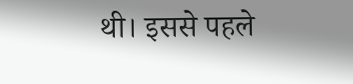थी। इससे पहले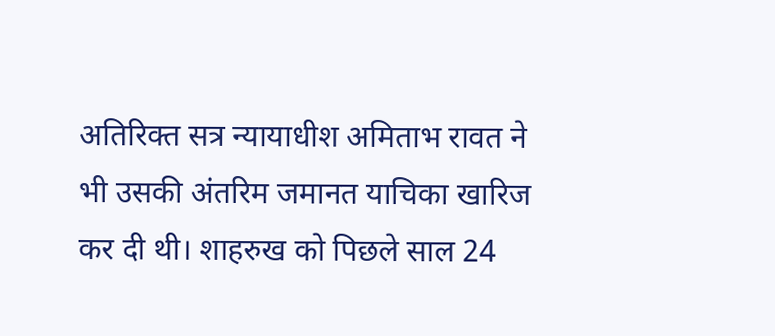अतिरिक्त सत्र न्यायाधीश अमिताभ रावत ने भी उसकी अंतरिम जमानत याचिका खारिज कर दी थी। शाहरुख को पिछले साल 24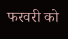फरवरी को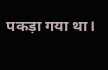पकड़ा गया था।